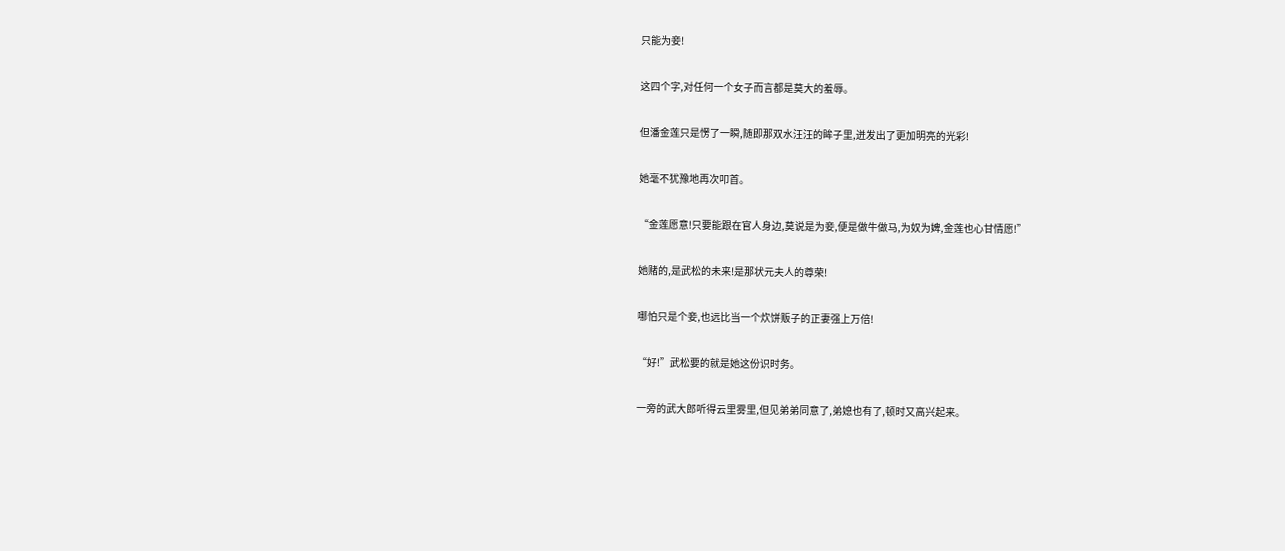只能为妾!

这四个字,对任何一个女子而言都是莫大的羞辱。

但潘金莲只是愣了一瞬,随即那双水汪汪的眸子里,迸发出了更加明亮的光彩!

她毫不犹豫地再次叩首。

“金莲愿意!只要能跟在官人身边,莫说是为妾,便是做牛做马,为奴为婢,金莲也心甘情愿!”

她赌的,是武松的未来!是那状元夫人的尊荣!

哪怕只是个妾,也远比当一个炊饼贩子的正妻强上万倍!

“好!”武松要的就是她这份识时务。

一旁的武大郎听得云里雾里,但见弟弟同意了,弟媳也有了,顿时又高兴起来。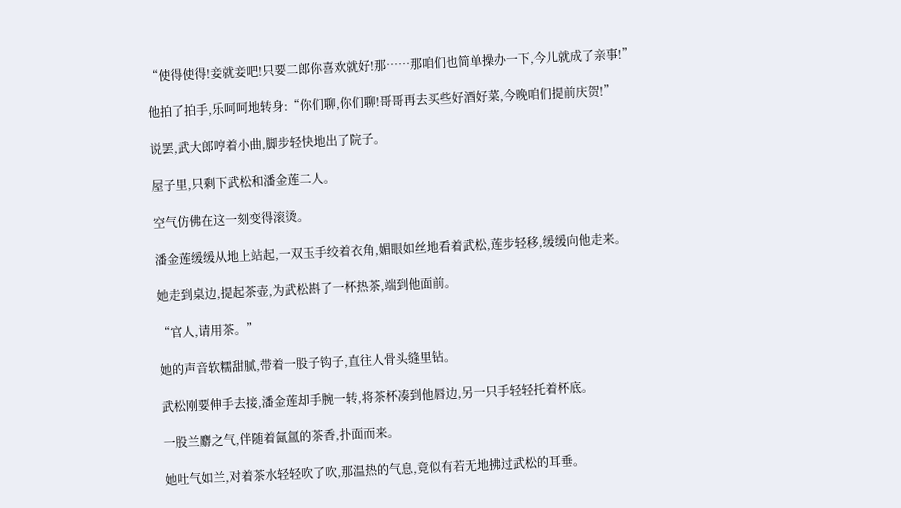“使得使得!妾就妾吧!只要二郎你喜欢就好!那……那咱们也简单操办一下,今儿就成了亲事!”

他拍了拍手,乐呵呵地转身:“你们聊,你们聊!哥哥再去买些好酒好菜,今晚咱们提前庆贺!”

说罢,武大郎哼着小曲,脚步轻快地出了院子。

屋子里,只剩下武松和潘金莲二人。

空气仿佛在这一刻变得滚烫。

潘金莲缓缓从地上站起,一双玉手绞着衣角,媚眼如丝地看着武松,莲步轻移,缓缓向他走来。

她走到桌边,提起茶壶,为武松斟了一杯热茶,端到他面前。

“官人,请用茶。”

她的声音软糯甜腻,带着一股子钩子,直往人骨头缝里钻。

武松刚要伸手去接,潘金莲却手腕一转,将茶杯凑到他唇边,另一只手轻轻托着杯底。

一股兰麝之气,伴随着氤氲的茶香,扑面而来。

她吐气如兰,对着茶水轻轻吹了吹,那温热的气息,竟似有若无地拂过武松的耳垂。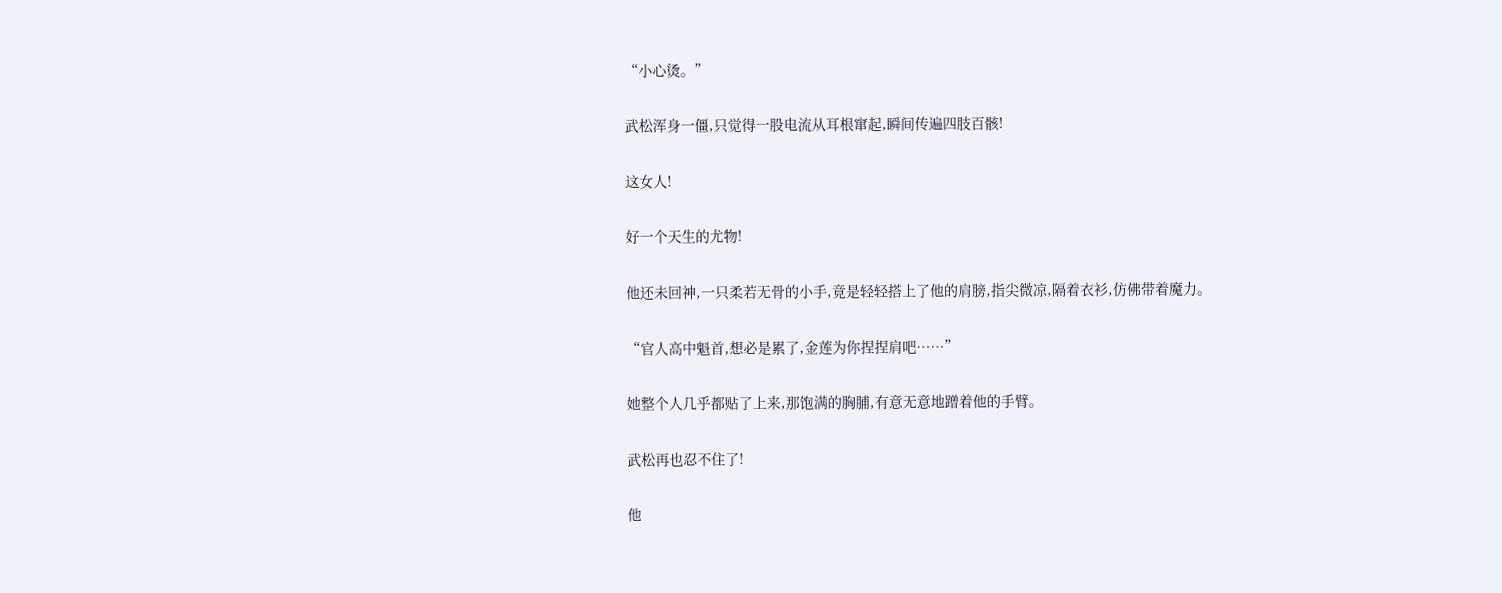“小心烫。”

武松浑身一僵,只觉得一股电流从耳根窜起,瞬间传遍四肢百骸!

这女人!

好一个天生的尤物!

他还未回神,一只柔若无骨的小手,竟是轻轻搭上了他的肩膀,指尖微凉,隔着衣衫,仿佛带着魔力。

“官人高中魁首,想必是累了,金莲为你捏捏肩吧……”

她整个人几乎都贴了上来,那饱满的胸脯,有意无意地蹭着他的手臂。

武松再也忍不住了!

他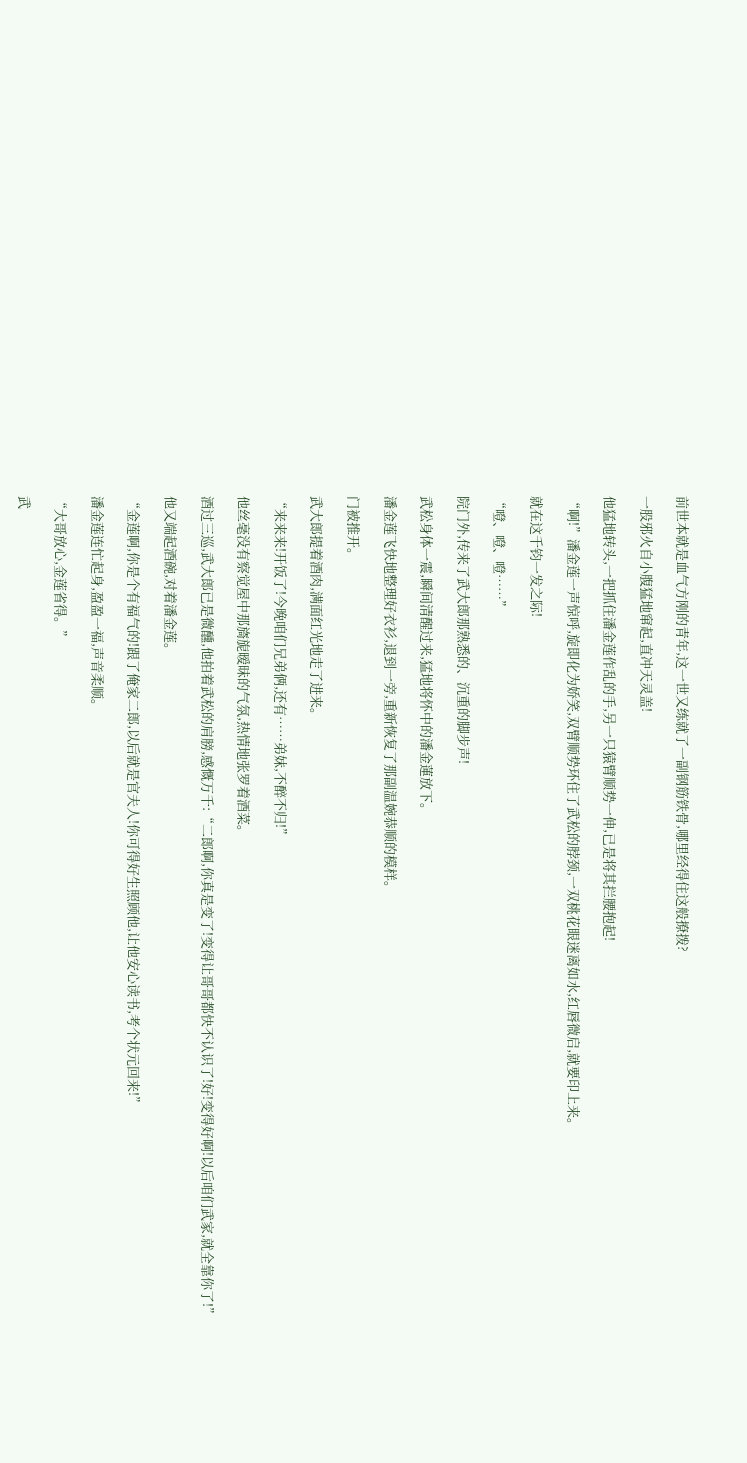前世本就是血气方刚的青年,这一世又练就了一副钢筋铁骨,哪里经得住这般撩拨?

一股邪火自小腹猛地窜起,直冲天灵盖!

他猛地转头,一把抓住潘金莲作乱的手,另一只猿臂顺势一伸,已是将其拦腰抱起!

“啊!”潘金莲一声惊呼,旋即化为娇笑,双臂顺势环住了武松的脖颈,一双桃花眼迷离如水,红唇微启,就要印上来。

就在这千钧一发之际!

“噔、噔、噔……”

院门外,传来了武大郎那熟悉的、沉重的脚步声!

武松身体一震,瞬间清醒过来,猛地将怀中的潘金蓮放下。

潘金莲飞快地整理好衣衫,退到一旁,重新恢复了那副温婉恭顺的模样。

门被推开。

武大郎提着酒肉,满面红光地走了进来。

“来来来!开饭了!今晚咱们兄弟俩,还有……弟妹,不醉不归!”

他丝毫没有察觉屋中那旖旎暧昧的气氛,热情地张罗着酒菜。

酒过三巡,武大郎已是微醺,他拍着武松的肩膀,感慨万千:“二郎啊,你真是变了!变得让哥哥都快不认识了!好!变得好啊!以后咱们武家,就全靠你了!”

他又端起酒碗,对着潘金莲。

“金莲啊,你是个有福气的!跟了俺家二郎,以后就是官夫人!你可得好生照顾他,让他安心读书,考个状元回来!”

潘金莲连忙起身,盈盈一福,声音柔顺。

“大哥放心,金莲省得。”

武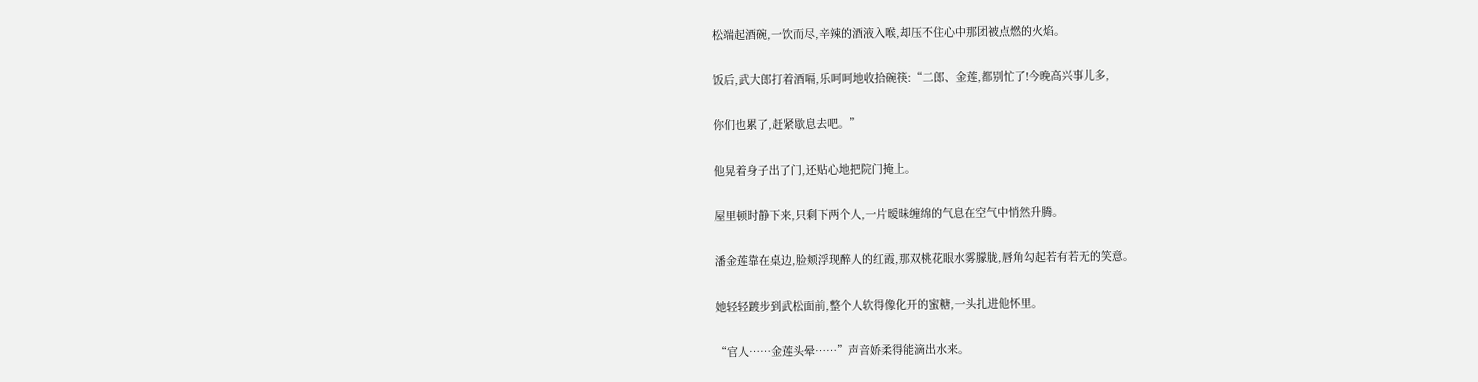松端起酒碗,一饮而尽,辛辣的酒液入喉,却压不住心中那团被点燃的火焰。

饭后,武大郎打着酒嗝,乐呵呵地收拾碗筷:“二郎、金莲,都别忙了!今晚高兴事儿多,

你们也累了,赶紧歇息去吧。”

他晃着身子出了门,还贴心地把院门掩上。

屋里顿时静下来,只剩下两个人,一片暧昧缠绵的气息在空气中悄然升腾。

潘金莲靠在桌边,脸颊浮现醉人的红霞,那双桃花眼水雾朦胧,唇角勾起若有若无的笑意。

她轻轻踱步到武松面前,整个人软得像化开的蜜糖,一头扎进他怀里。

“官人……金莲头晕……”声音娇柔得能滴出水来。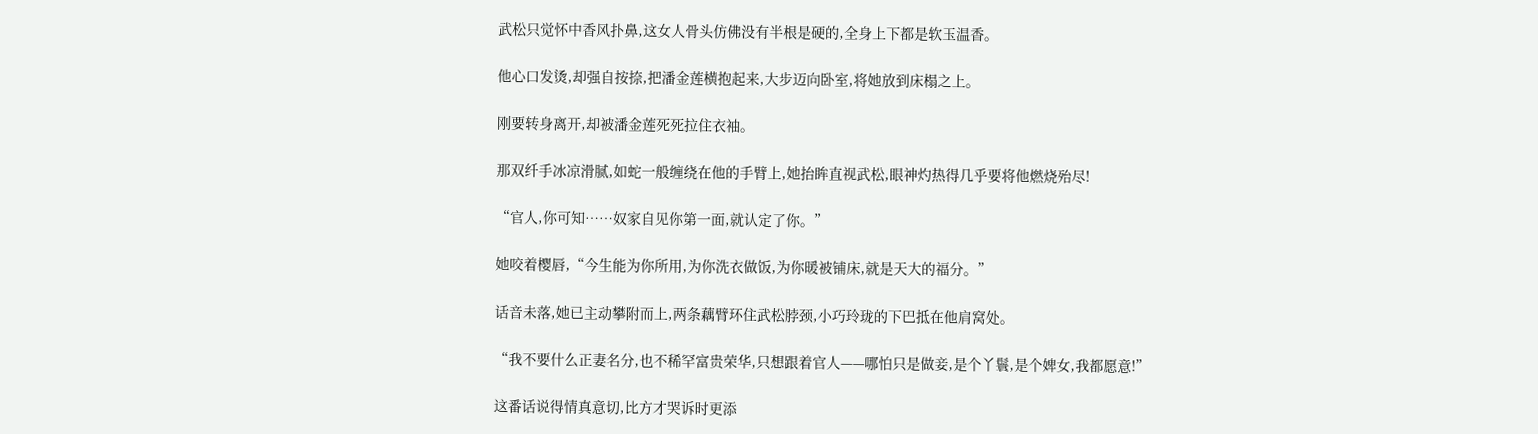武松只觉怀中香风扑鼻,这女人骨头仿佛没有半根是硬的,全身上下都是软玉温香。

他心口发烫,却强自按捺,把潘金莲横抱起来,大步迈向卧室,将她放到床榻之上。

刚要转身离开,却被潘金莲死死拉住衣袖。

那双纤手冰凉滑腻,如蛇一般缠绕在他的手臂上,她抬眸直视武松,眼神灼热得几乎要将他燃烧殆尽!

“官人,你可知……奴家自见你第一面,就认定了你。”

她咬着樱唇,“今生能为你所用,为你洗衣做饭,为你暖被铺床,就是天大的福分。”

话音未落,她已主动攀附而上,两条藕臂环住武松脖颈,小巧玲珑的下巴抵在他肩窝处。

“我不要什么正妻名分,也不稀罕富贵荣华,只想跟着官人——哪怕只是做妾,是个丫鬟,是个婢女,我都愿意!”

这番话说得情真意切,比方才哭诉时更添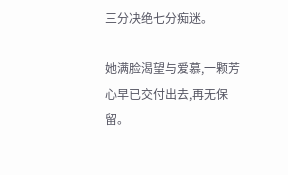三分决绝七分痴迷。

她满脸渴望与爱慕,一颗芳心早已交付出去,再无保留。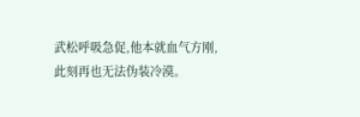武松呼吸急促,他本就血气方刚,此刻再也无法伪装冷漠。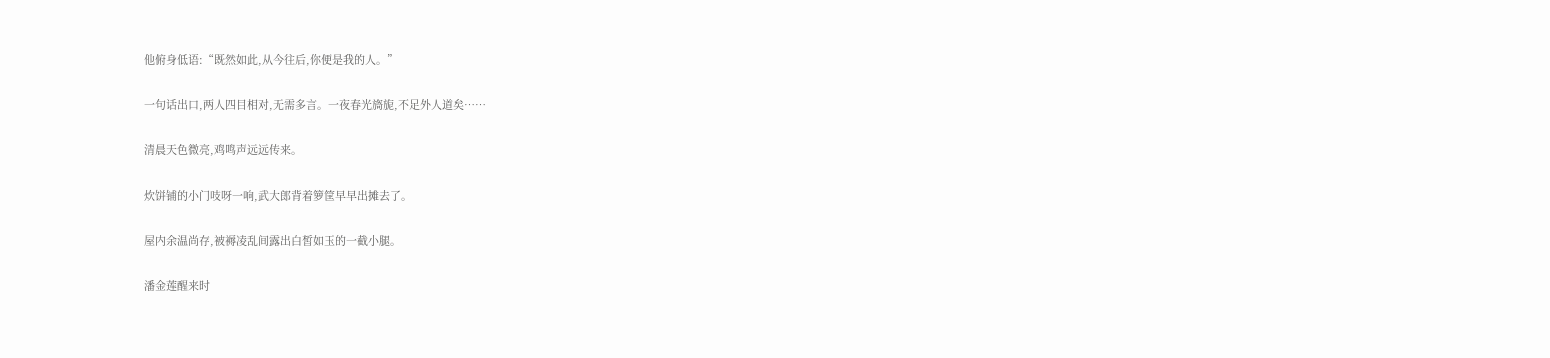他俯身低语:“既然如此,从今往后,你便是我的人。”

一句话出口,两人四目相对,无需多言。一夜春光旖旎,不足外人道矣……

清晨天色微亮,鸡鸣声远远传来。

炊饼铺的小门吱呀一响,武大郎背着箩筐早早出摊去了。

屋内余温尚存,被褥凌乱间露出白皙如玉的一截小腿。

潘金莲醒来时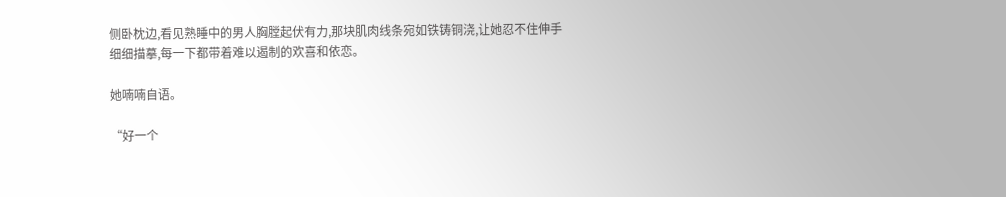侧卧枕边,看见熟睡中的男人胸膛起伏有力,那块肌肉线条宛如铁铸铜浇,让她忍不住伸手细细描摹,每一下都带着难以遏制的欢喜和依恋。

她喃喃自语。

“好一个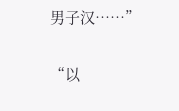男子汉……”

“以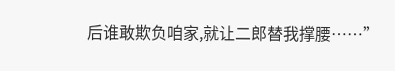后谁敢欺负咱家,就让二郎替我撑腰……”